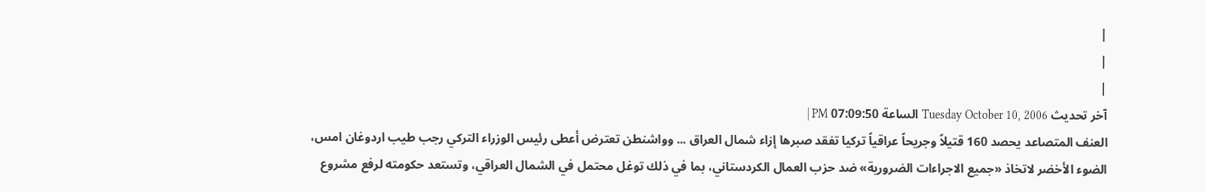|
|
|
آخر تحديث Tuesday October 10, 2006 الساعة 07:09:50 PM |
العنف المتصاعد يحصد 160 قتيلاً وجريحاً عراقياً تركيا تفقد صبرها إزاء شمال العراق ... وواشنطن تعترض أعطى رئيس الوزراء التركي رجب طيب اردوغان امس، الضوء الأخضر لاتخاذ «جميع الاجراءات الضرورية» ضد حزب العمال الكردستاني، بما في ذلك توغل محتمل في الشمال العراقي، وتستعد حكومته لرفع مشروع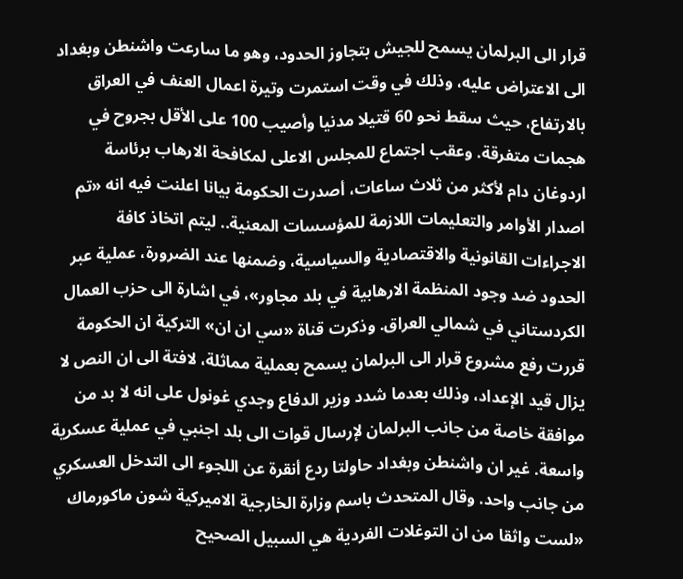قرار الى البرلمان يسمح للجيش بتجاوز الحدود، وهو ما سارعت واشنطن وبغداد الى الاعتراض عليه، وذلك في وقت استمرت وتيرة اعمال العنف في العراق بالارتفاع، حيث سقط نحو 60 قتيلا مدنيا وأصيب 100 على الأقل بجروح في هجمات متفرقة. وعقب اجتماع للمجلس الاعلى لمكافحة الارهاب برئاسة اردوغان دام لأكثر من ثلاث ساعات، أصدرت الحكومة بيانا اعلنت فيه انه «تم اصدار الأوامر والتعليمات اللازمة للمؤسسات المعنية.. ليتم اتخاذ كافة الاجراءات القانونية والاقتصادية والسياسية، وضمنها عند الضرورة، عملية عبر الحدود ضد وجود المنظمة الارهابية في بلد مجاور»، في اشارة الى حزب العمال الكردستاني في شمالي العراق. وذكرت قناة «سي ان ان» التركية ان الحكومة قررت رفع مشروع قرار الى البرلمان يسمح بعملية مماثلة، لافتة الى ان النص لا يزال قيد الإعداد، وذلك بعدما شدد وزير الدفاع وجدي غونول على انه لا بد من موافقة خاصة من جانب البرلمان لإرسال قوات الى بلد اجنبي في عملية عسكرية واسعة. غير ان واشنطن وبغداد حاولتا ردع أنقرة عن اللجوء الى التدخل العسكري من جانب واحد. وقال المتحدث باسم وزارة الخارجية الاميركية شون ماكورماك «لست واثقا من ان التوغلات الفردية هي السبيل الصحيح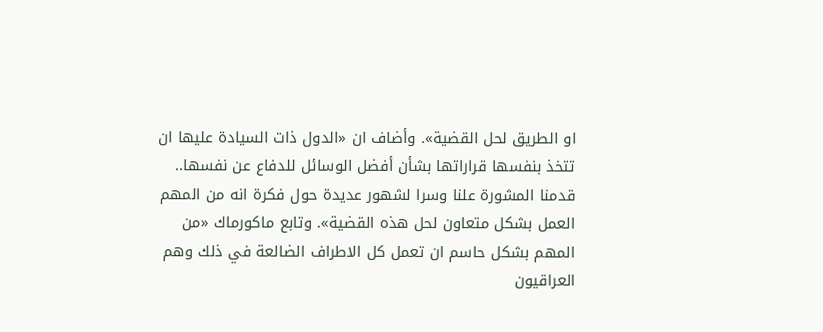او الطريق لحل القضية». وأضاف ان «الدول ذات السيادة عليها ان تتخذ بنفسها قراراتها بشأن أفضل الوسائل للدفاع عن نفسها.. قدمنا المشورة علنا وسرا لشهور عديدة حول فكرة انه من المهم العمل بشكل متعاون لحل هذه القضية». وتابع ماكورماك «من المهم بشكل حاسم ان تعمل كل الاطراف الضالعة في ذلك وهم العراقيون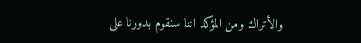والأتراك ومن المؤكد اننا سنقوم بدورنا على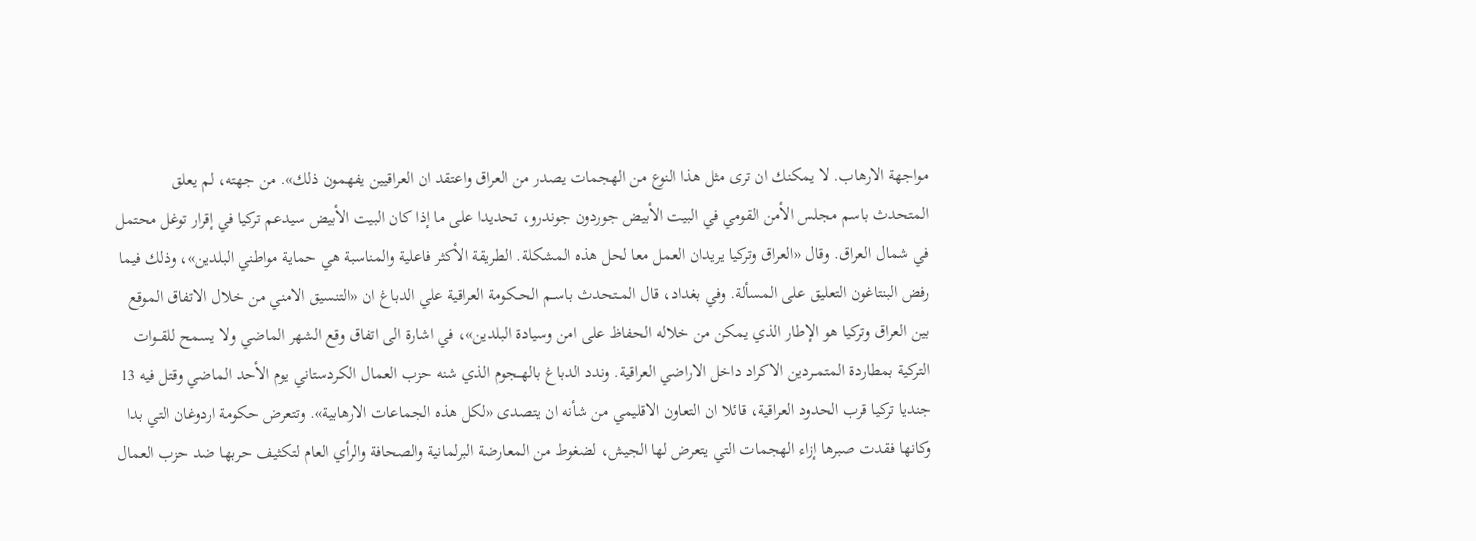مواجهة الارهاب. لا يمكنك ان ترى مثل هذا النوع من الهجمات يصدر من العراق واعتقد ان العراقيين يفهمون ذلك». من جهته، لم يعلق المتحدث باسم مجلس الأمن القومي في البيت الأبيض جوردون جوندرو، تحديدا على ما إذا كان البيت الأبيض سيدعم تركيا في إقرار توغل محتمل في شمال العراق. وقال «العراق وتركيا يريدان العمل معا لحل هذه المشكلة. الطريقة الأكثر فاعلية والمناسبة هي حماية مواطني البلدين»، وذلك فيما رفض البنتاغون التعليق على المسألة. وفي بغداد، قال المــتحدث باســم الحــكومة العراقية علي الدباغ ان «التنسيق الامني من خلال الاتفاق الموقع بين العراق وتركيا هو الإطار الذي يمكن من خلاله الحفاظ على امن وسيادة البلدين»، في اشارة الى اتفاق وقع الشهر الماضي ولا يسمح للقــوات التركية بمطاردة المتمــردين الاكراد داخل الاراضي العراقية. وندد الدباغ بالهــجوم الذي شنه حزب العمال الكردستاني يوم الأحد الماضي وقتل فيه 13 جنديا تركيا قرب الحدود العراقية، قائلا ان التعاون الاقليمي من شأنه ان يتصدى «لكل هذه الجماعات الارهابية». وتتعرض حكومة اردوغان التي بدا وكانها فقدت صبرها إزاء الهجمات التي يتعرض لها الجيش، لضغوط من المعارضة البرلمانية والصحافة والرأي العام لتكثيف حربها ضد حزب العمال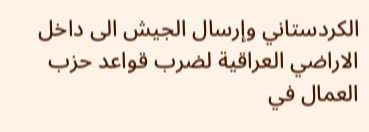الكردستاني وإرسال الجيش الى داخل الاراضي العراقية لضرب قواعد حزب العمال في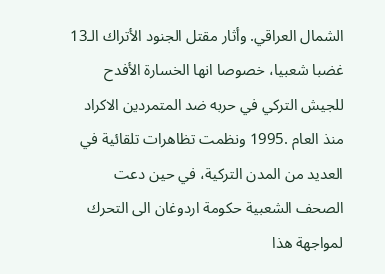الشمال العراقي. وأثار مقتل الجنود الأتراك الـ13 غضبا شعبيا، خصوصا انها الخسارة الأفدح للجيش التركي في حربه ضد المتمردين الاكراد منذ العام .1995 ونظمت تظاهرات تلقائية في العديد من المدن التركية، في حين دعت الصحف الشعبية حكومة اردوغان الى التحرك لمواجهة هذا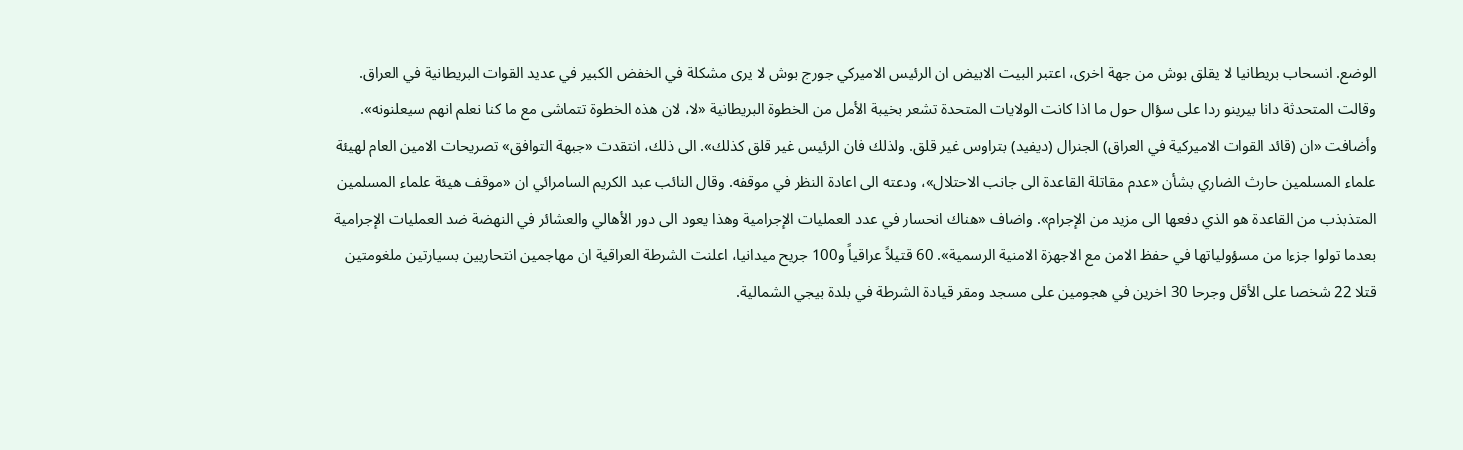الوضع. انسحاب بريطانيا لا يقلق بوش من جهة اخرى، اعتبر البيت الابيض ان الرئيس الاميركي جورج بوش لا يرى مشكلة في الخفض الكبير في عديد القوات البريطانية في العراق. وقالت المتحدثة دانا بيرينو ردا على سؤال حول ما اذا كانت الولايات المتحدة تشعر بخيبة الأمل من الخطوة البريطانية «لا، لان هذه الخطوة تتماشى مع ما كنا نعلم انهم سيعلنونه». وأضافت «ان (قائد القوات الاميركية في العراق) الجنرال (ديفيد) بتراوس غير قلق. ولذلك فان الرئيس غير قلق كذلك». الى ذلك، انتقدت «جبهة التوافق» تصريحات الامين العام لهيئة علماء المسلمين حارث الضاري بشأن «عدم مقاتلة القاعدة الى جانب الاحتلال»، ودعته الى اعادة النظر في موقفه. وقال النائب عبد الكريم السامرائي ان «موقف هيئة علماء المسلمين المتذبذب من القاعدة هو الذي دفعها الى مزيد من الإجرام». واضاف «هناك انحسار في عدد العمليات الإجرامية وهذا يعود الى دور الأهالي والعشائر في النهضة ضد العمليات الإجرامية بعدما تولوا جزءا من مسؤولياتها في حفظ الامن مع الاجهزة الامنية الرسمية». 60 قتيلاً عراقياً و100 جريح ميدانيا، اعلنت الشرطة العراقية ان مهاجمين انتحاريين بسيارتين ملغومتين قتلا 22 شخصا على الأقل وجرحا 30 اخرين في هجومين على مسجد ومقر قيادة الشرطة في بلدة بيجي الشمالية.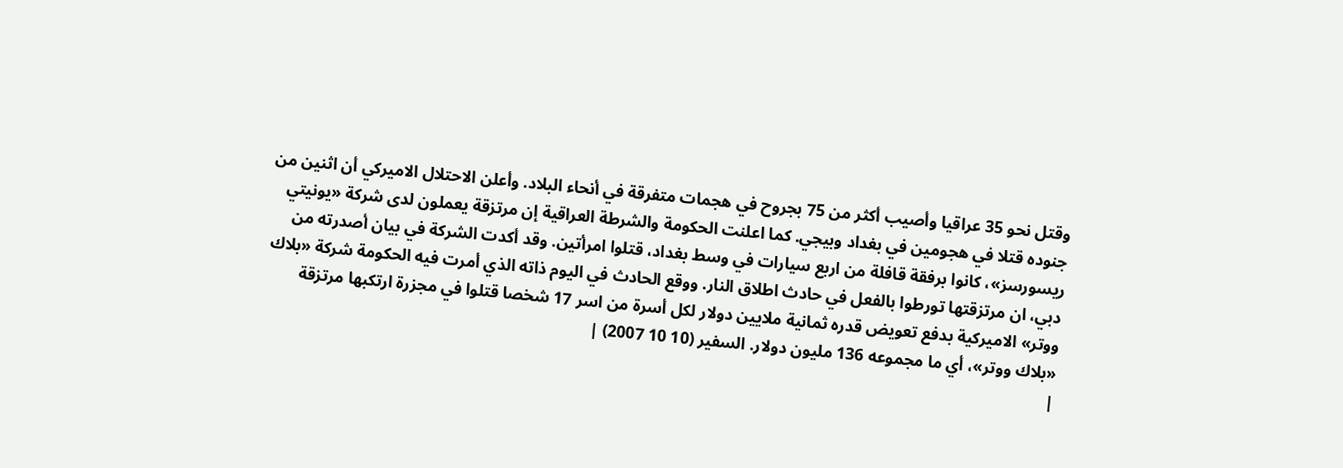وقتل نحو 35 عراقيا وأصيب أكثر من 75 بجروح في هجمات متفرقة في أنحاء البلاد. وأعلن الاحتلال الاميركي أن اثنين من جنوده قتلا في هجومين في بغداد وبيجي. كما اعلنت الحكومة والشرطة العراقية إن مرتزقة يعملون لدى شركة «يونيتي ريسورسز»، كانوا برفقة قافلة من اربع سيارات في وسط بغداد، قتلوا امرأتين. وقد أكدت الشركة في بيان أصدرته من دبي، ان مرتزقتها تورطوا بالفعل في حادث اطلاق النار. ووقع الحادث في اليوم ذاته الذي أمرت فيه الحكومة شركة «بلاك ووتر» الاميركية بدفع تعويض قدره ثمانية ملايين دولار لكل أسرة من اسر 17 شخصا قتلوا في مجزرة ارتكبها مرتزقة «بلاك ووتر»، أي ما مجموعه 136 مليون دولار. السفير (10 10 2007) |
|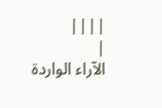||||
|
الآراء الواردة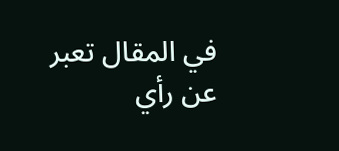في المقال تعبر عن رأي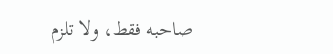صاحبه فقط، ولا تلزم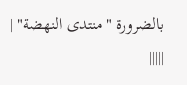بالضرورة "منتدى النهضة" |
|||||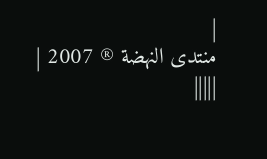|
منتدى النهضة ® 2007 |
|||||